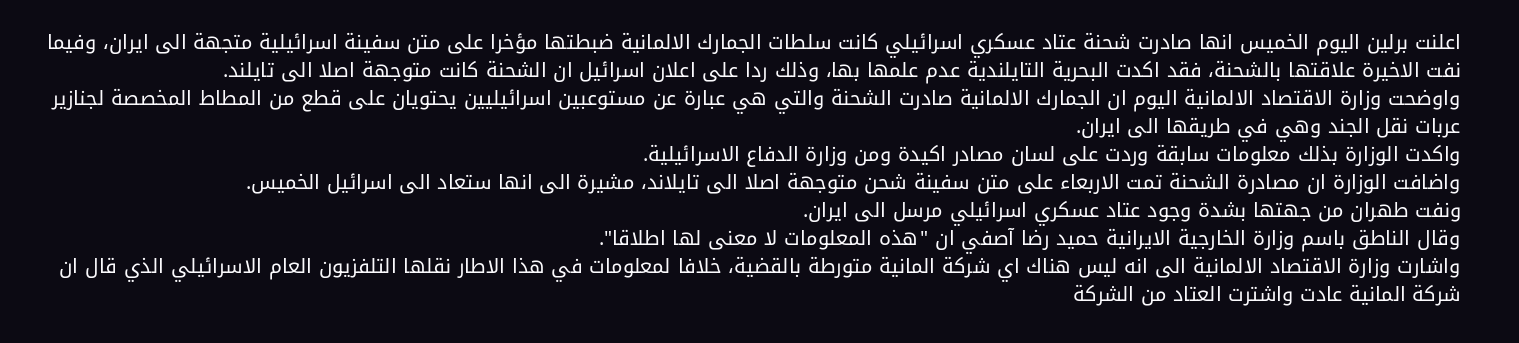اعلنت برلين اليوم الخميس انها صادرت شحنة عتاد عسكري اسرائيلي كانت سلطات الجمارك الالمانية ضبطتها مؤخرا على متن سفينة اسرائيلية متجهة الى ايران، وفيما نفت الاخيرة علاقتها بالشحنة، فقد اكدت البحرية التايلندية عدم علمها بها، وذلك ردا على اعلان اسرائيل ان الشحنة كانت متوجهة اصلا الى تايلند.
واوضحت وزارة الاقتصاد الالمانية اليوم ان الجمارك الالمانية صادرت الشحنة والتي هي عبارة عن مستوعبين اسرائيليين يحتويان على قطع من المطاط المخصصة لجنازير عربات نقل الجند وهي في طريقها الى ايران.
واكدت الوزارة بذلك معلومات سابقة وردت على لسان مصادر اكيدة ومن وزارة الدفاع الاسرائيلية.
واضافت الوزارة ان مصادرة الشحنة تمت الاربعاء على متن سفينة شحن متوجهة اصلا الى تايلاند، مشيرة الى انها ستعاد الى اسرائيل الخميس.
ونفت طهران من جهتها بشدة وجود عتاد عسكري اسرائيلي مرسل الى ايران.
وقال الناطق باسم وزارة الخارجية الايرانية حميد رضا آصفي ان "هذه المعلومات لا معنى لها اطلاقا".
واشارت وزارة الاقتصاد الالمانية الى انه ليس هناك اي شركة المانية متورطة بالقضية، خلافا لمعلومات في هذا الاطار نقلها التلفزيون العام الاسرائيلي الذي قال ان شركة المانية عادت واشترت العتاد من الشركة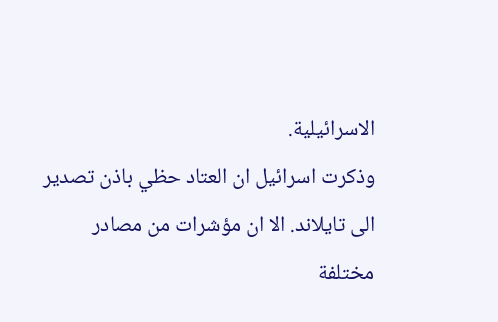الاسرائيلية.
وذكرت اسرائيل ان العتاد حظي باذن تصدير الى تايلاند. الا ان مؤشرات من مصادر مختلفة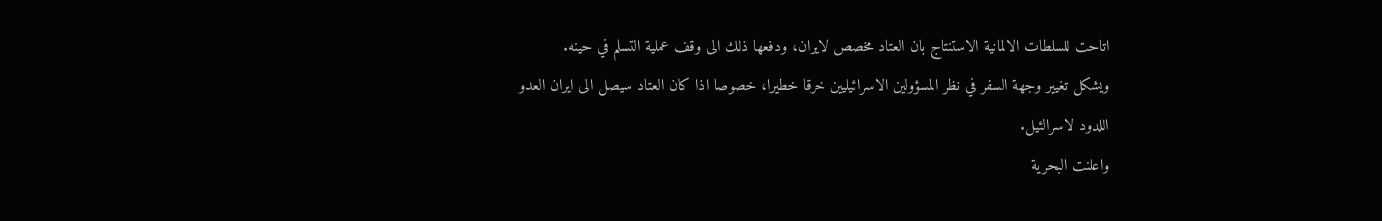اتاحت للسلطات الالمانية الاستنتاج بان العتاد مخصص لايران، ودفعها ذلك الى وقف عملية التسلم في حينه.
ويشكل تغيير وجهة السفر في نظر المسؤولين الاسرائيليين خرقا خطيرا، خصوصا اذا كان العتاد سيصل الى ايران العدو اللدود لاسرالئيل.
واعلنت البحرية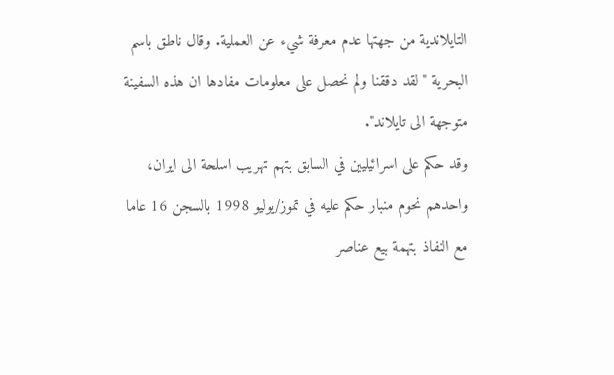التايلاندية من جهتها عدم معرفة شيء عن العملية. وقال ناطق باسم البحرية "لقد دققنا ولم نحصل على معلومات مفادها ان هذه السفينة متوجهة الى تايلاند".
وقد حكم على اسرائيليين في السابق بتهم تهريب اسلحة الى ايران، واحدهم نحوم منبار حكم عليه في تموز/يوليو 1998 بالسجن 16 عاما مع النفاذ بتهمة بيع عناصر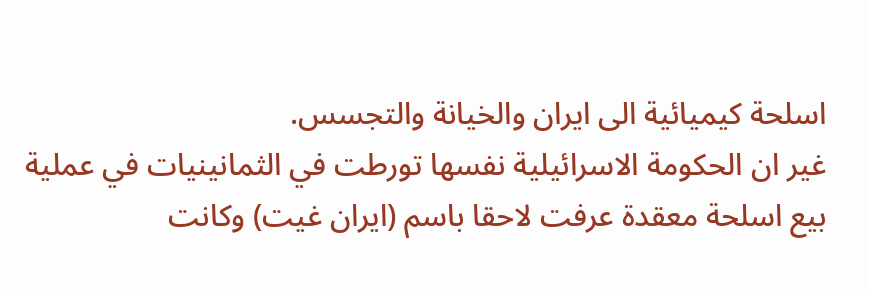اسلحة كيميائية الى ايران والخيانة والتجسس.
غير ان الحكومة الاسرائيلية نفسها تورطت في الثمانينيات في عملية بيع اسلحة معقدة عرفت لاحقا باسم (ايران غيت) وكانت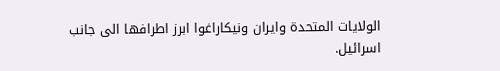الولايات المتحدة وايران ونيكاراغوا ابرز اطرافها الى جانب اسرائيل.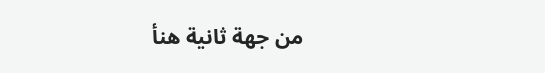من جهة ثانية هنأ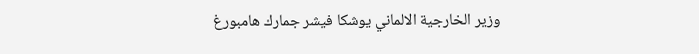وزير الخارجية الالماني يوشكا فيشر جمارك هامبورغ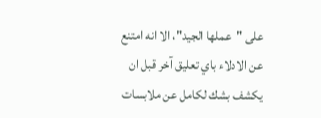على "عملها الجيد"، الا انه امتنع عن الادلاء باي تعليق آخر قبل ان يكشف بشك لكامل عن ملابسات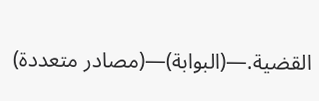القضية.—(البوابة)—(مصادر متعددة)